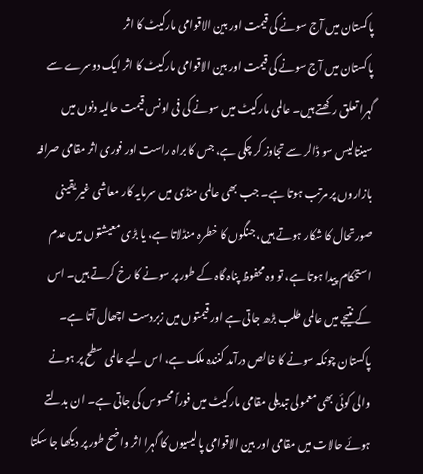پاکستان میں آج سونے کی قیمت اور بین الاقوامی مارکیٹ کا اثر
پاکستان میں آج سونے کی قیمت اور بین الاقوامی مارکیٹ کا اثر ایک دوسرے سے گہرا تعلق رکھتے ہیں۔ عالمی مارکیٹ میں سونے کی فی اونس قیمت حالیہ دنوں میں سینتالیس سو ڈالر سے تجاوز کر چکی ہے، جس کا براہ راست اور فوری اثر مقامی صرافہ بازاروں پر مرتب ہوتا ہے۔ جب بھی عالمی منڈی میں سرمایہ کار معاشی غیر یقینی صورتحال کا شکار ہوتے ہیں، جنگوں کا خطرہ منڈلاتا ہے، یا بڑی معیشتوں میں عدم استحکام پیدا ہوتا ہے، تو وہ محفوظ پناہ گاہ کے طور پر سونے کا رخ کرتے ہیں۔ اس کے نتیجے میں عالمی طلب بڑھ جاتی ہے اور قیمتوں میں زبردست اچھال آتا ہے۔ پاکستان چونکہ سونے کا خالص درآمد کنندہ ملک ہے، اس لیے عالمی سطح پر ہونے والی کوئی بھی معمولی تبدیلی مقامی مارکیٹ میں فوراً محسوس کی جاتی ہے۔ ان بدلتے ہوئے حالات میں مقامی اور بین الاقوامی پالیسیوں کا گہرا اثر واضح طور پر دیکھا جا سکتا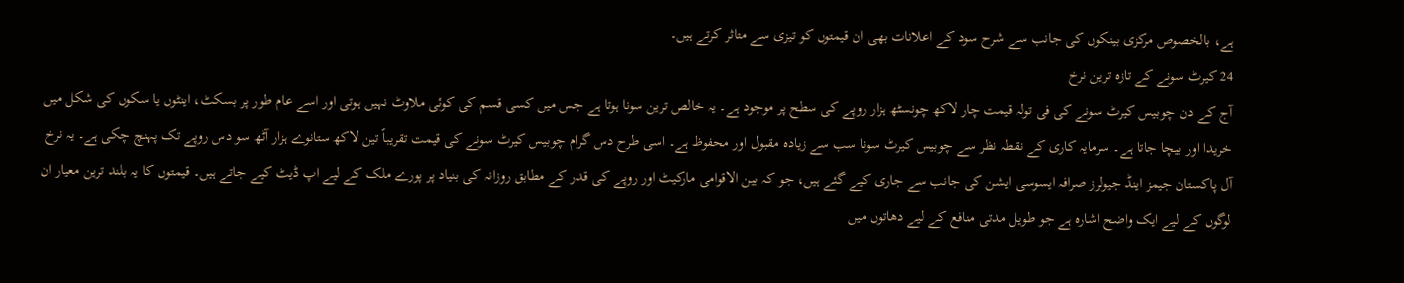ہے، بالخصوص مرکزی بینکوں کی جانب سے شرح سود کے اعلانات بھی ان قیمتوں کو تیزی سے متاثر کرتے ہیں۔
24 کیرٹ سونے کے تازہ ترین نرخ
آج کے دن چوبیس کیرٹ سونے کی فی تولہ قیمت چار لاکھ چونسٹھ ہزار روپے کی سطح پر موجود ہے۔ یہ خالص ترین سونا ہوتا ہے جس میں کسی قسم کی کوئی ملاوٹ نہیں ہوتی اور اسے عام طور پر بسکٹ، اینٹوں یا سکوں کی شکل میں خریدا اور بیچا جاتا ہے۔ سرمایہ کاری کے نقطہ نظر سے چوبیس کیرٹ سونا سب سے زیادہ مقبول اور محفوظ ہے۔ اسی طرح دس گرام چوبیس کیرٹ سونے کی قیمت تقریباً تین لاکھ ستانوے ہزار آٹھ سو دس روپے تک پہنچ چکی ہے۔ یہ نرخ آل پاکستان جیمز اینڈ جیولرز صرافہ ایسوسی ایشن کی جانب سے جاری کیے گئے ہیں، جو کہ بین الاقوامی مارکیٹ اور روپے کی قدر کے مطابق روزانہ کی بنیاد پر پورے ملک کے لیے اپ ڈیٹ کیے جاتے ہیں۔ قیمتوں کا یہ بلند ترین معیار ان لوگوں کے لیے ایک واضح اشارہ ہے جو طویل مدتی منافع کے لیے دھاتوں میں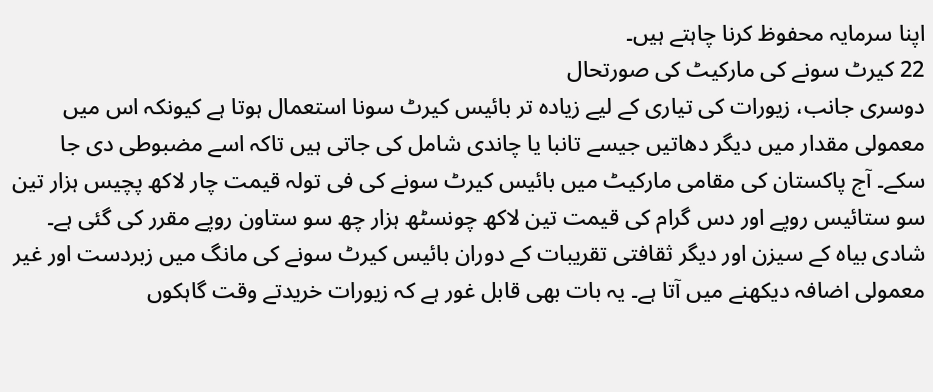اپنا سرمایہ محفوظ کرنا چاہتے ہیں۔
22 کیرٹ سونے کی مارکیٹ کی صورتحال
دوسری جانب، زیورات کی تیاری کے لیے زیادہ تر بائیس کیرٹ سونا استعمال ہوتا ہے کیونکہ اس میں معمولی مقدار میں دیگر دھاتیں جیسے تانبا یا چاندی شامل کی جاتی ہیں تاکہ اسے مضبوطی دی جا سکے۔ آج پاکستان کی مقامی مارکیٹ میں بائیس کیرٹ سونے کی فی تولہ قیمت چار لاکھ پچیس ہزار تین سو ستائیس روپے اور دس گرام کی قیمت تین لاکھ چونسٹھ ہزار چھ سو ستاون روپے مقرر کی گئی ہے۔ شادی بیاہ کے سیزن اور دیگر ثقافتی تقریبات کے دوران بائیس کیرٹ سونے کی مانگ میں زبردست اور غیر معمولی اضافہ دیکھنے میں آتا ہے۔ یہ بات بھی قابل غور ہے کہ زیورات خریدتے وقت گاہکوں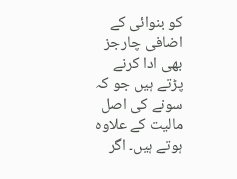کو بنوائی کے اضافی چارجز بھی ادا کرنے پڑتے ہیں جو کہ سونے کی اصل مالیت کے علاوہ ہوتے ہیں۔ اگر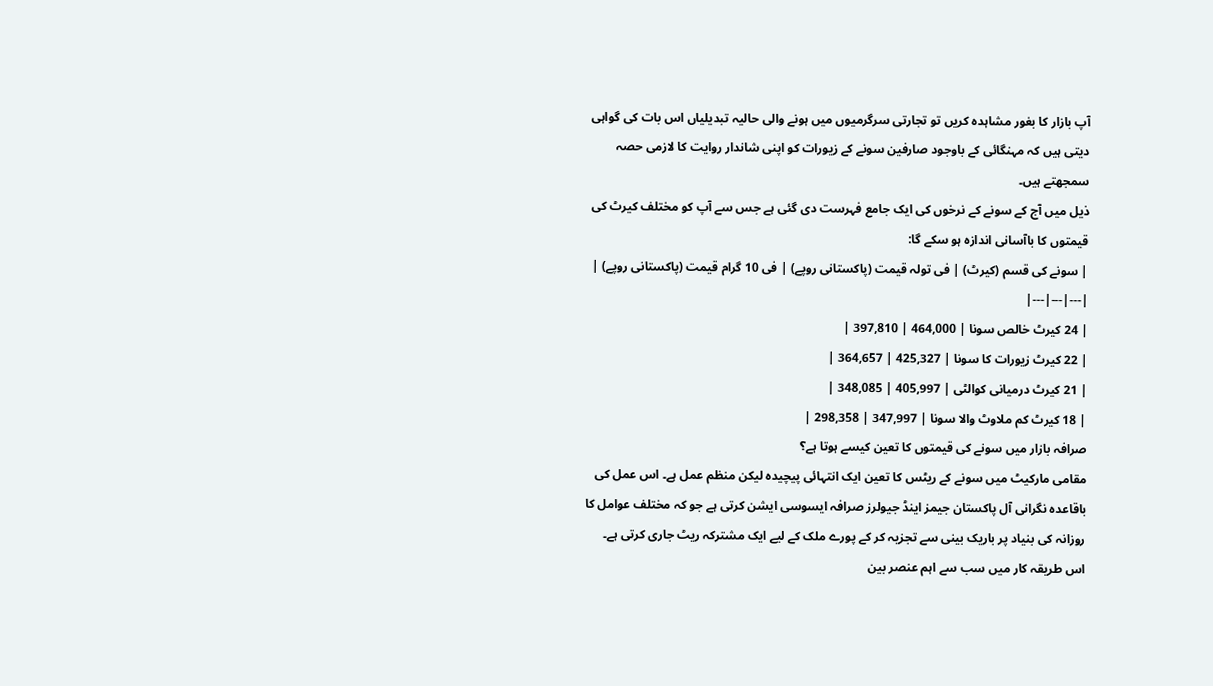آپ بازار کا بغور مشاہدہ کریں تو تجارتی سرگرمیوں میں ہونے والی حالیہ تبدیلیاں اس بات کی گواہی دیتی ہیں کہ مہنگائی کے باوجود صارفین سونے کے زیورات کو اپنی شاندار روایت کا لازمی حصہ سمجھتے ہیں۔
ذیل میں آج کے سونے کے نرخوں کی ایک جامع فہرست دی گئی ہے جس سے آپ کو مختلف کیرٹ کی قیمتوں کا باآسانی اندازہ ہو سکے گا:
| سونے کی قسم (کیرٹ) | فی تولہ قیمت (پاکستانی روپے) | فی 10 گرام قیمت (پاکستانی روپے) |
|---|---|---|
| 24 کیرٹ خالص سونا | 464,000 | 397,810 |
| 22 کیرٹ زیورات کا سونا | 425,327 | 364,657 |
| 21 کیرٹ درمیانی کوالٹی | 405,997 | 348,085 |
| 18 کیرٹ کم ملاوٹ والا سونا | 347,997 | 298,358 |
صرافہ بازار میں سونے کی قیمتوں کا تعین کیسے ہوتا ہے؟
مقامی مارکیٹ میں سونے کے ریٹس کا تعین ایک انتہائی پیچیدہ لیکن منظم عمل ہے۔ اس عمل کی باقاعدہ نگرانی آل پاکستان جیمز اینڈ جیولرز صرافہ ایسوسی ایشن کرتی ہے جو کہ مختلف عوامل کا روزانہ کی بنیاد پر باریک بینی سے تجزیہ کر کے پورے ملک کے لیے ایک مشترکہ ریٹ جاری کرتی ہے۔ اس طریقہ کار میں سب سے اہم عنصر بین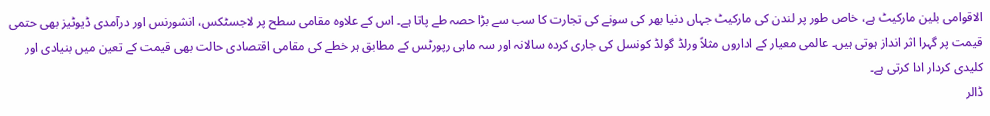الاقوامی بلین مارکیٹ ہے، خاص طور پر لندن کی مارکیٹ جہاں دنیا بھر کی سونے کی تجارت کا سب سے بڑا حصہ طے پاتا ہے۔ اس کے علاوہ مقامی سطح پر لاجسٹکس، انشورنس اور درآمدی ڈیوٹیز بھی حتمی قیمت پر گہرا اثر انداز ہوتی ہیں۔ عالمی معیار کے اداروں مثلاً ورلڈ گولڈ کونسل کی جاری کردہ سالانہ اور سہ ماہی رپورٹس کے مطابق ہر خطے کی مقامی اقتصادی حالت بھی قیمت کے تعین میں بنیادی اور کلیدی کردار ادا کرتی ہے۔
ڈالر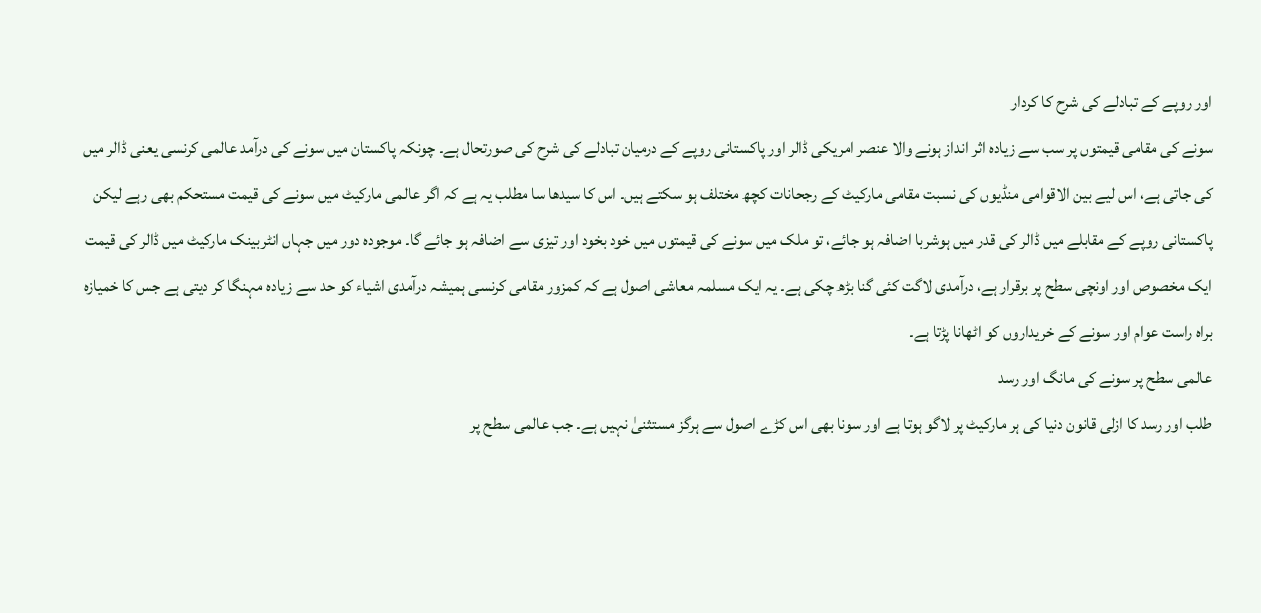اور روپے کے تبادلے کی شرح کا کردار
سونے کی مقامی قیمتوں پر سب سے زیادہ اثر انداز ہونے والا عنصر امریکی ڈالر اور پاکستانی روپے کے درمیان تبادلے کی شرح کی صورتحال ہے۔ چونکہ پاکستان میں سونے کی درآمد عالمی کرنسی یعنی ڈالر میں کی جاتی ہے، اس لیے بین الاقوامی منڈیوں کی نسبت مقامی مارکیٹ کے رجحانات کچھ مختلف ہو سکتے ہیں۔ اس کا سیدھا سا مطلب یہ ہے کہ اگر عالمی مارکیٹ میں سونے کی قیمت مستحکم بھی رہے لیکن پاکستانی روپے کے مقابلے میں ڈالر کی قدر میں ہوشربا اضافہ ہو جائے، تو ملک میں سونے کی قیمتوں میں خود بخود اور تیزی سے اضافہ ہو جائے گا۔ موجودہ دور میں جہاں انٹربینک مارکیٹ میں ڈالر کی قیمت ایک مخصوص اور اونچی سطح پر برقرار ہے، درآمدی لاگت کئی گنا بڑھ چکی ہے۔ یہ ایک مسلمہ معاشی اصول ہے کہ کمزور مقامی کرنسی ہمیشہ درآمدی اشیاء کو حد سے زیادہ مہنگا کر دیتی ہے جس کا خمیازہ براہ راست عوام اور سونے کے خریداروں کو اٹھانا پڑتا ہے۔
عالمی سطح پر سونے کی مانگ اور رسد
طلب اور رسد کا ازلی قانون دنیا کی ہر مارکیٹ پر لاگو ہوتا ہے اور سونا بھی اس کڑے اصول سے ہرگز مستثنیٰ نہیں ہے۔ جب عالمی سطح پر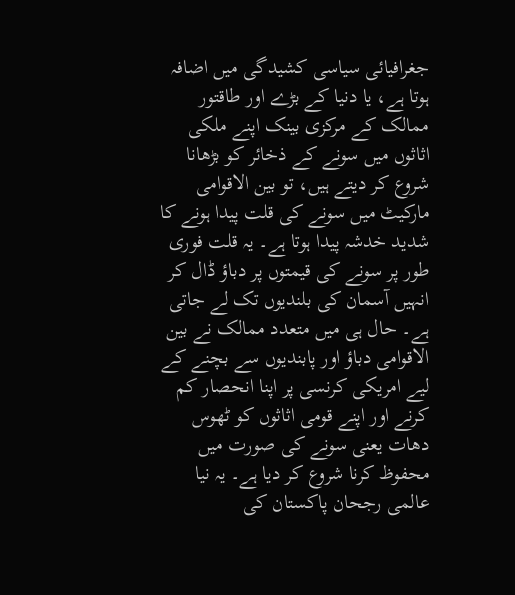جغرافیائی سیاسی کشیدگی میں اضافہ ہوتا ہے، یا دنیا کے بڑے اور طاقتور ممالک کے مرکزی بینک اپنے ملکی اثاثوں میں سونے کے ذخائر کو بڑھانا شروع کر دیتے ہیں، تو بین الاقوامی مارکیٹ میں سونے کی قلت پیدا ہونے کا شدید خدشہ پیدا ہوتا ہے۔ یہ قلت فوری طور پر سونے کی قیمتوں پر دباؤ ڈال کر انہیں آسمان کی بلندیوں تک لے جاتی ہے۔ حال ہی میں متعدد ممالک نے بین الاقوامی دباؤ اور پابندیوں سے بچنے کے لیے امریکی کرنسی پر اپنا انحصار کم کرنے اور اپنے قومی اثاثوں کو ٹھوس دھات یعنی سونے کی صورت میں محفوظ کرنا شروع کر دیا ہے۔ یہ نیا عالمی رجحان پاکستان کی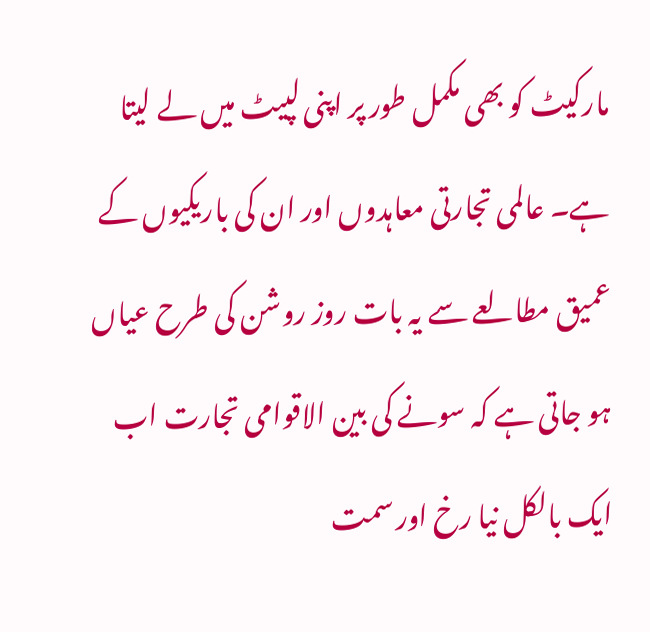مارکیٹ کو بھی مکمل طور پر اپنی لپیٹ میں لے لیتا ہے۔ عالمی تجارتی معاہدوں اور ان کی باریکیوں کے عمیق مطالعے سے یہ بات روز روشن کی طرح عیاں ہو جاتی ہے کہ سونے کی بین الاقوامی تجارت اب ایک بالکل نیا رخ اور سمت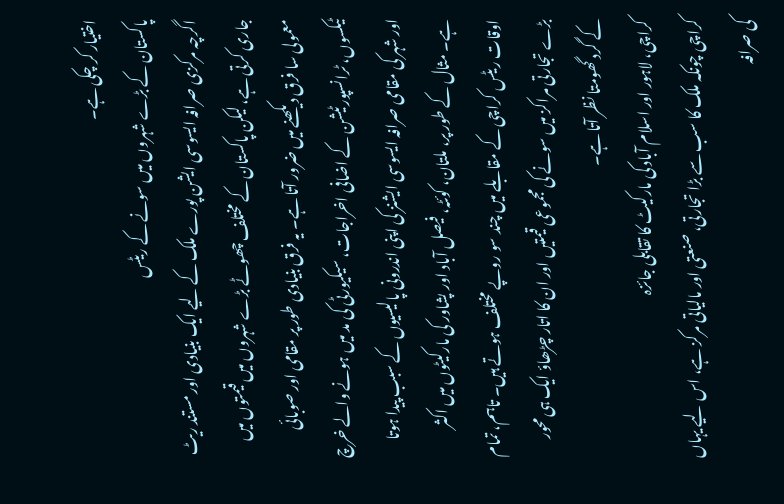اختیار کر چکی ہے۔
پاکستان کے بڑے شہروں میں سونے کے ریٹس
اگرچہ مرکزی صرافہ ایسوسی ایشن پورے ملک کے لیے ایک بنیادی اور مستند ریٹ جاری کرتی ہے، لیکن پاکستان کے مختلف چھوٹے بڑے شہروں میں قیمتوں میں معمولی سا فرق دیکھنے میں ضرور آتا ہے۔ یہ فرق بنیادی طور پر مقامی اور صوبائی ٹیکسوں، ٹرانسپورٹیشن کے اضافی اخراجات، سیکیورٹی کی مد میں ہونے والے خرچ اور شہر کی مقامی صرافہ ایسوسی ایشنز کی اپنی اندرونی پالیسیوں کے سبب پیدا ہوتا ہے۔ مثال کے طور پر، ملتان، کوئٹہ، فیصل آباد اور پشاور کی مارکیٹوں میں اکثر اوقات ریٹس کراچی کے مقابلے میں چند سو روپے مختلف ہوتے ہیں۔ تاہم، تمام بڑے تجارتی مراکز میں سونے کی مجموعی قیمتیں اور ان کا اتار چڑھاؤ ایک ہی محور کے گرد گھومتا نظر آتا ہے۔
کراچی، لاہور اور اسلام آباد کی مارکیٹ کا تقابلی جائزہ
کراچی چونکہ ملک کا سب سے بڑا تجارتی، صنعتی اور مالیاتی مرکز ہے، اس لیے یہاں کی صرافہ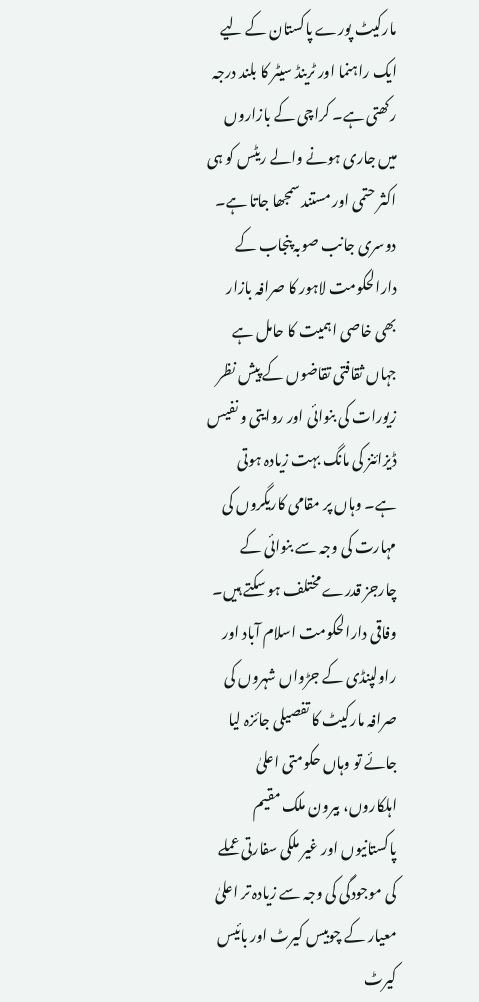مارکیٹ پورے پاکستان کے لیے ایک راہنما اور ٹرینڈ سیٹر کا بلند درجہ رکھتی ہے۔ کراچی کے بازاروں میں جاری ہونے والے ریٹس کو ہی اکثر حتمی اور مستند سمجھا جاتا ہے۔ دوسری جانب صوبہ پنجاب کے دارالحکومت لاہور کا صرافہ بازار بھی خاصی اہمیت کا حامل ہے جہاں ثقافتی تقاضوں کے پیش نظر زیورات کی بنوائی اور روایتی و نفیس ڈیزائنز کی مانگ بہت زیادہ ہوتی ہے۔ وہاں پر مقامی کاریگروں کی مہارت کی وجہ سے بنوائی کے چارجز قدرے مختلف ہو سکتے ہیں۔ وفاقی دارالحکومت اسلام آباد اور راولپنڈی کے جڑواں شہروں کی صرافہ مارکیٹ کا تفصیلی جائزہ لیا جائے تو وہاں حکومتی اعلیٰ اہلکاروں، بیرون ملک مقیم پاکستانیوں اور غیر ملکی سفارتی عملے کی موجودگی کی وجہ سے زیادہ تر اعلیٰ معیار کے چوبیس کیرٹ اور بائیس کیرٹ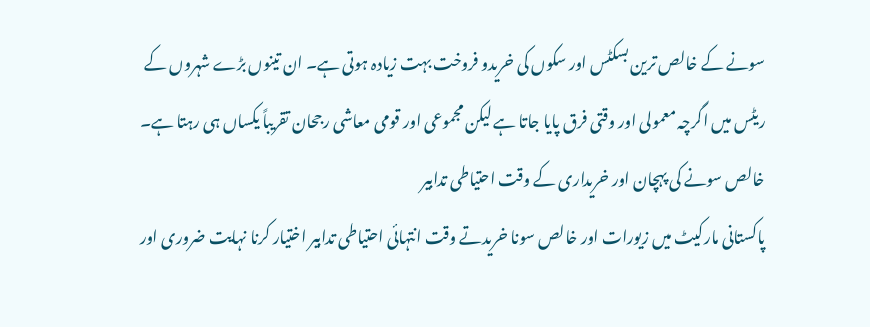سونے کے خالص ترین بسکٹس اور سکوں کی خریدو فروخت بہت زیادہ ہوتی ہے۔ ان تینوں بڑے شہروں کے ریٹس میں اگرچہ معمولی اور وقتی فرق پایا جاتا ہے لیکن مجموعی اور قومی معاشی رجحان تقریباً یکساں ہی رہتا ہے۔
خالص سونے کی پہچان اور خریداری کے وقت احتیاطی تدابیر
پاکستانی مارکیٹ میں زیورات اور خالص سونا خریدتے وقت انتہائی احتیاطی تدابیر اختیار کرنا نہایت ضروری اور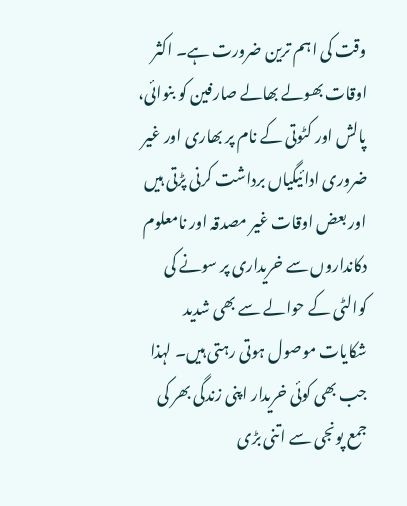وقت کی اہم ترین ضرورت ہے۔ اکثر اوقات بھولے بھالے صارفین کو بنوائی، پالش اور کٹوتی کے نام پر بھاری اور غیر ضروری ادائیگیاں برداشت کرنی پڑتی ہیں اور بعض اوقات غیر مصدقہ اور نامعلوم دکانداروں سے خریداری پر سونے کی کوالٹی کے حوالے سے بھی شدید شکایات موصول ہوتی رہتی ہیں۔ لہذا جب بھی کوئی خریدار اپنی زندگی بھر کی جمع پونجی سے اتنی بڑی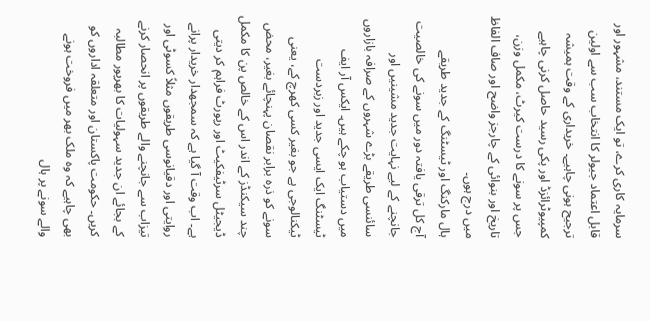سرمایہ کاری کرے، تو ایک مستند، مشہور اور قابل اعتماد جیولر کا انتخاب سب سے اولین ترجیح ہونی چاہیے۔ خریداری کے وقت ہمیشہ کمپیوٹرائزڈ اور پکی رسید حاصل کرنی چاہیے جس پر سونے کا درست کیرٹ، مکمل وزن، تاریخ اور بنوائی کے چارجز واضح اور صاف الفاظ میں درج ہوں۔
ہال مارکنگ اور ٹیسٹنگ کے جدید طریقے
آج کل ترقی یافتہ دور میں سونے کی خالصیت جانچنے کے لیے نہایت جدید مشینیں اور سائنسی طریقے بڑے شہروں کے صرافہ بازاروں میں دستیاب ہو چکے ہیں۔ ایکس آر ایف ٹیسٹنگ ایک ایسی جدید اور زبردست ٹیکنالوجی ہے جو بغیر کسی کھرچ کے، یعنی سونے کو ذرہ برابر نقصان پہنچائے بغیر، محض چند سیکنڈز کے اندر اس کے خالص پن کا مکمل ڈیجیٹل سرٹیفکیٹ اور رپورٹ فراہم کر دیتی ہے۔ اب وقت آ گیا ہے کہ سمجھدار خریدار پرانے روایتی اور دقیانوسی طریقوں مثلاً کسوٹی اور تیزاب سے جانچنے والے طریقوں پر انحصار کرنے کے بجائے ان جدید سہولیات کا بھرپور مطالبہ کریں۔ حکومت پاکستان اور متعلقہ اداروں کو بھی چاہیے کہ وہ ملک بھر میں فروخت ہونے والے سونے پر ہال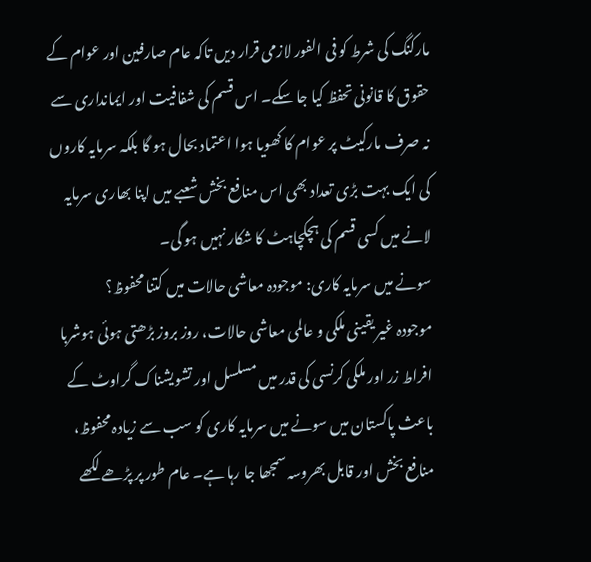مارکنگ کی شرط کو فی الفور لازمی قرار دیں تاکہ عام صارفین اور عوام کے حقوق کا قانونی تحفظ کیا جا سکے۔ اس قسم کی شفافیت اور ایمانداری سے نہ صرف مارکیٹ پر عوام کا کھویا ہوا اعتماد بحال ہو گا بلکہ سرمایہ کاروں کی ایک بہت بڑی تعداد بھی اس منافع بخش شعبے میں اپنا بھاری سرمایہ لانے میں کسی قسم کی ہچکچاہٹ کا شکار نہیں ہو گی۔
سونے میں سرمایہ کاری: موجودہ معاشی حالات میں کتنا محفوظ؟
موجودہ غیر یقینی ملکی و عالمی معاشی حالات، روز بروز بڑھتی ہوئی ہوشربا افراط زر اور ملکی کرنسی کی قدر میں مسلسل اور تشویشناک گراوٹ کے باعث پاکستان میں سونے میں سرمایہ کاری کو سب سے زیادہ محفوظ، منافع بخش اور قابل بھروسہ سمجھا جا رہا ہے۔ عام طور پر پڑھے لکھے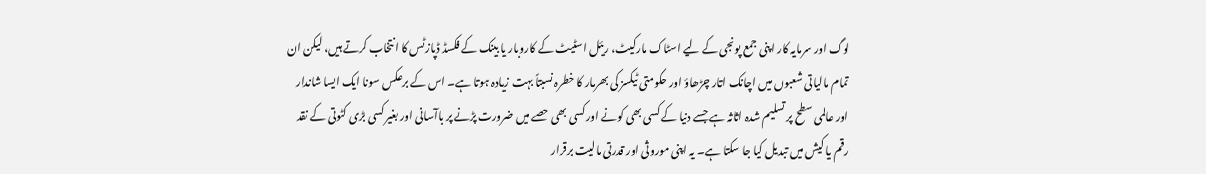لوگ اور سرمایہ کار اپنی جمع پونجی کے لیے اسٹاک مارکیٹ، ریئل اسٹیٹ کے کاروبار یا بینک کے فکسڈ ڈپازٹس کا انتخاب کرتے ہیں، لیکن ان تمام مالیاتی شعبوں میں اچانک اتار چڑھاؤ اور حکومتی ٹیکسز کی بھرمار کا خطرہ نسبتاً بہت زیادہ ہوتا ہے۔ اس کے برعکس سونا ایک ایسا شاندار اور عالمی سطح پر تسلیم شدہ اثاثہ ہے جسے دنیا کے کسی بھی کونے اور کسی بھی حصے میں ضرورت پڑنے پر باآسانی اور بغیر کسی بڑی کٹوتی کے نقد رقم یا کیش میں تبدیل کیا جا سکتا ہے۔ یہ اپنی موروثی اور قدرتی مالیت برقرار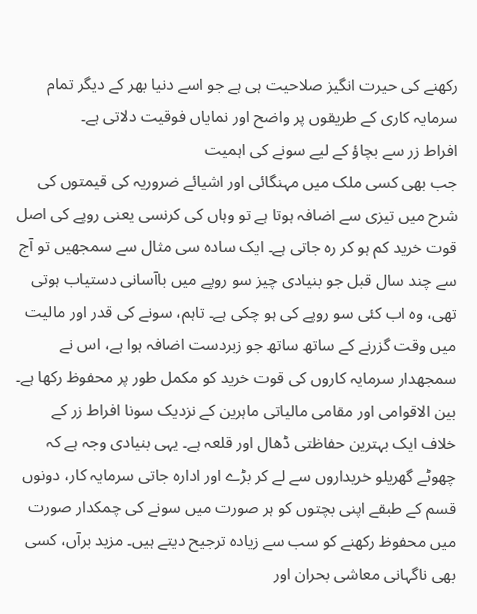رکھنے کی حیرت انگیز صلاحیت ہی ہے جو اسے دنیا بھر کے دیگر تمام سرمایہ کاری کے طریقوں پر واضح اور نمایاں فوقیت دلاتی ہے۔
افراط زر سے بچاؤ کے لیے سونے کی اہمیت
جب بھی کسی ملک میں مہنگائی اور اشیائے ضروریہ کی قیمتوں کی شرح میں تیزی سے اضافہ ہوتا ہے تو وہاں کی کرنسی یعنی روپے کی اصل قوت خرید کم ہو کر رہ جاتی ہے۔ ایک سادہ سی مثال سے سمجھیں تو آج سے چند سال قبل جو بنیادی چیز سو روپے میں باآسانی دستیاب ہوتی تھی، وہ اب کئی سو روپے کی ہو چکی ہے۔ تاہم، سونے کی قدر اور مالیت میں وقت گزرنے کے ساتھ ساتھ جو زبردست اضافہ ہوا ہے، اس نے سمجھدار سرمایہ کاروں کی قوت خرید کو مکمل طور پر محفوظ رکھا ہے۔ بین الاقوامی اور مقامی مالیاتی ماہرین کے نزدیک سونا افراط زر کے خلاف ایک بہترین حفاظتی ڈھال اور قلعہ ہے۔ یہی بنیادی وجہ ہے کہ چھوٹے گھریلو خریداروں سے لے کر بڑے اور ادارہ جاتی سرمایہ کار، دونوں قسم کے طبقے اپنی بچتوں کو ہر صورت میں سونے کی چمکدار صورت میں محفوظ رکھنے کو سب سے زیادہ ترجیح دیتے ہیں۔ مزید برآں، کسی بھی ناگہانی معاشی بحران اور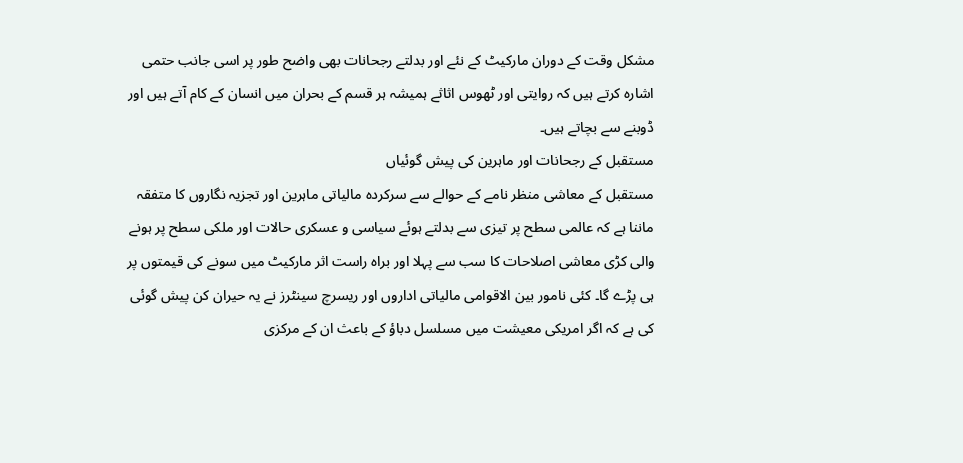مشکل وقت کے دوران مارکیٹ کے نئے اور بدلتے رجحانات بھی واضح طور پر اسی جانب حتمی اشارہ کرتے ہیں کہ روایتی اور ٹھوس اثاثے ہمیشہ ہر قسم کے بحران میں انسان کے کام آتے ہیں اور ڈوبنے سے بچاتے ہیں۔
مستقبل کے رجحانات اور ماہرین کی پیش گوئیاں
مستقبل کے معاشی منظر نامے کے حوالے سے سرکردہ مالیاتی ماہرین اور تجزیہ نگاروں کا متفقہ ماننا ہے کہ عالمی سطح پر تیزی سے بدلتے ہوئے سیاسی و عسکری حالات اور ملکی سطح پر ہونے والی کڑی معاشی اصلاحات کا سب سے پہلا اور براہ راست اثر مارکیٹ میں سونے کی قیمتوں پر ہی پڑے گا۔ کئی نامور بین الاقوامی مالیاتی اداروں اور ریسرچ سینٹرز نے یہ حیران کن پیش گوئی کی ہے کہ اگر امریکی معیشت میں مسلسل دباؤ کے باعث ان کے مرکزی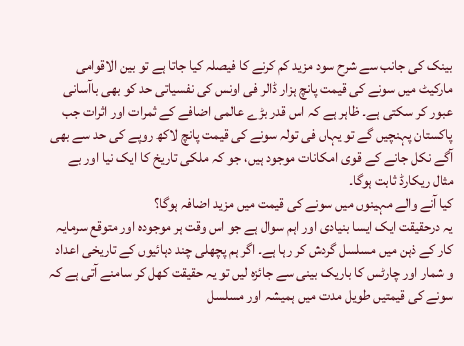بینک کی جانب سے شرح سود مزید کم کرنے کا فیصلہ کیا جاتا ہے تو بین الاقوامی مارکیٹ میں سونے کی قیمت پانچ ہزار ڈالر فی اونس کی نفسیاتی حد کو بھی باآسانی عبور کر سکتی ہے۔ ظاہر ہے کہ اس قدر بڑے عالمی اضافے کے ثمرات اور اثرات جب پاکستان پہنچیں گے تو یہاں فی تولہ سونے کی قیمت پانچ لاکھ روپے کی حد سے بھی آگے نکل جانے کے قوی امکانات موجود ہیں، جو کہ ملکی تاریخ کا ایک نیا اور بے مثال ریکارڈ ثابت ہوگا۔
کیا آنے والے مہینوں میں سونے کی قیمت میں مزید اضافہ ہوگا؟
یہ درحقیقت ایک ایسا بنیادی اور اہم سوال ہے جو اس وقت ہر موجودہ اور متوقع سرمایہ کار کے ذہن میں مسلسل گردش کر رہا ہے۔ اگر ہم پچھلی چند دہائیوں کے تاریخی اعداد و شمار اور چارٹس کا باریک بینی سے جائزہ لیں تو یہ حقیقت کھل کر سامنے آتی ہے کہ سونے کی قیمتیں طویل مدت میں ہمیشہ اور مسلسل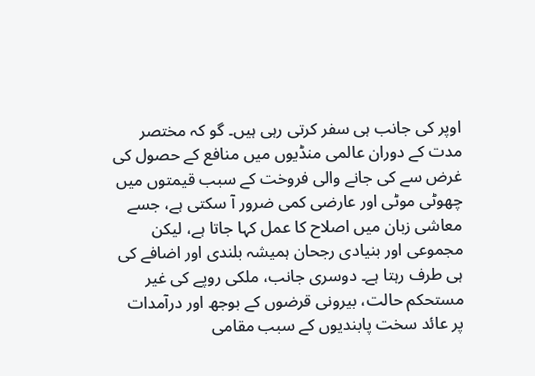اوپر کی جانب ہی سفر کرتی رہی ہیں۔ گو کہ مختصر مدت کے دوران عالمی منڈیوں میں منافع کے حصول کی غرض سے کی جانے والی فروخت کے سبب قیمتوں میں چھوٹی موٹی اور عارضی کمی ضرور آ سکتی ہے، جسے معاشی زبان میں اصلاح کا عمل کہا جاتا ہے، لیکن مجموعی اور بنیادی رجحان ہمیشہ بلندی اور اضافے کی ہی طرف رہتا ہے۔ دوسری جانب، ملکی روپے کی غیر مستحکم حالت، بیرونی قرضوں کے بوجھ اور درآمدات پر عائد سخت پابندیوں کے سبب مقامی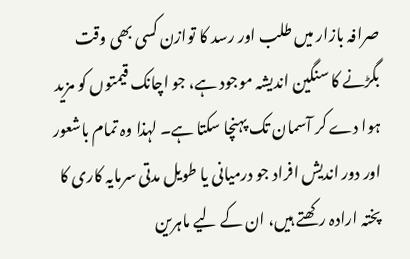صرافہ بازار میں طلب اور رسد کا توازن کسی بھی وقت بگڑنے کا سنگین اندیشہ موجود ہے، جو اچانک قیمتوں کو مزید ہوا دے کر آسمان تک پہنچا سکتا ہے۔ لہذا وہ تمام باشعور اور دور اندیش افراد جو درمیانی یا طویل مدتی سرمایہ کاری کا پختہ ارادہ رکھتے ہیں، ان کے لیے ماہرین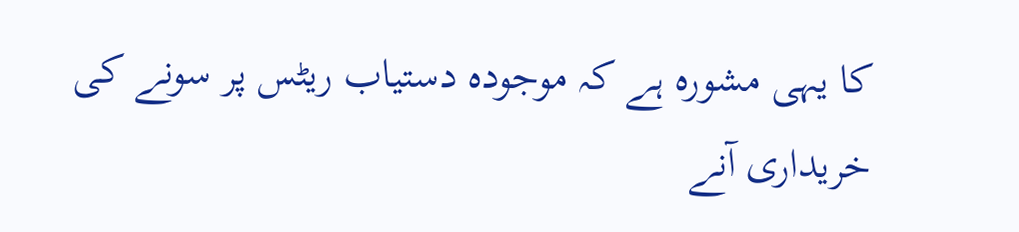کا یہی مشورہ ہے کہ موجودہ دستیاب ریٹس پر سونے کی خریداری آنے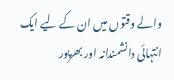والے وقتوں میں ان کے لیے ایک انتہائی دانشمندانہ اور بھرپور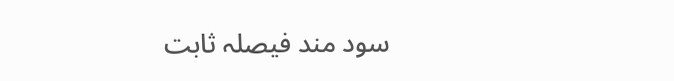سود مند فیصلہ ثابت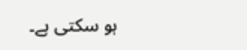ہو سکتی ہے۔